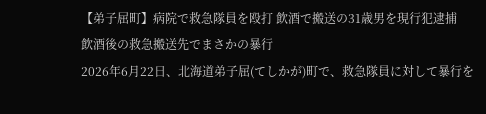【弟子屈町】病院で救急隊員を殴打 飲酒で搬送の31歳男を現行犯逮捕
飲酒後の救急搬送先でまさかの暴行
2026年6月22日、北海道弟子屈(てしかが)町で、救急隊員に対して暴行を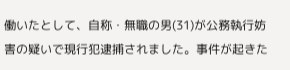働いたとして、自称・無職の男(31)が公務執行妨害の疑いで現行犯逮捕されました。事件が起きた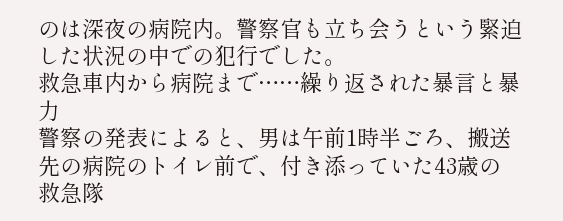のは深夜の病院内。警察官も立ち会うという緊迫した状況の中での犯行でした。
救急車内から病院まで……繰り返された暴言と暴力
警察の発表によると、男は午前1時半ごろ、搬送先の病院のトイレ前で、付き添っていた43歳の救急隊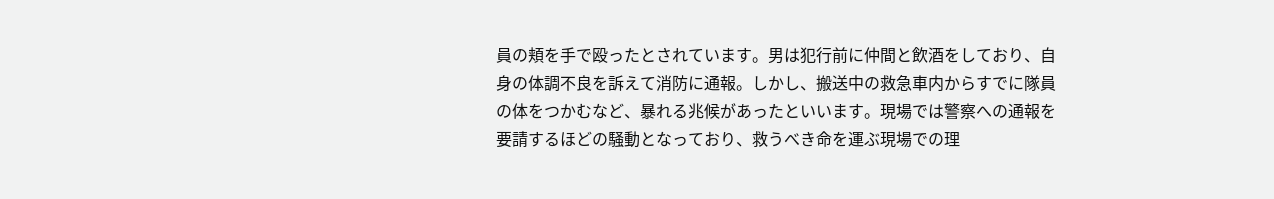員の頬を手で殴ったとされています。男は犯行前に仲間と飲酒をしており、自身の体調不良を訴えて消防に通報。しかし、搬送中の救急車内からすでに隊員の体をつかむなど、暴れる兆候があったといいます。現場では警察への通報を要請するほどの騒動となっており、救うべき命を運ぶ現場での理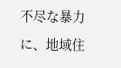不尽な暴力に、地域住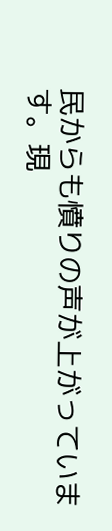民からも憤りの声が上がっています。現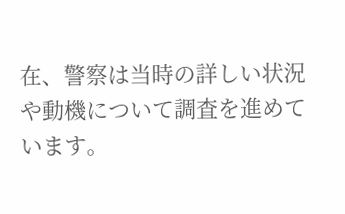在、警察は当時の詳しい状況や動機について調査を進めています。